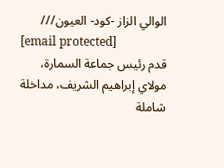الوالي الزاز -كود- العيون///
[email protected]
قدم رئيس جماعة السمارة، مولاي إبراهيم الشريف، مداخلة شاملة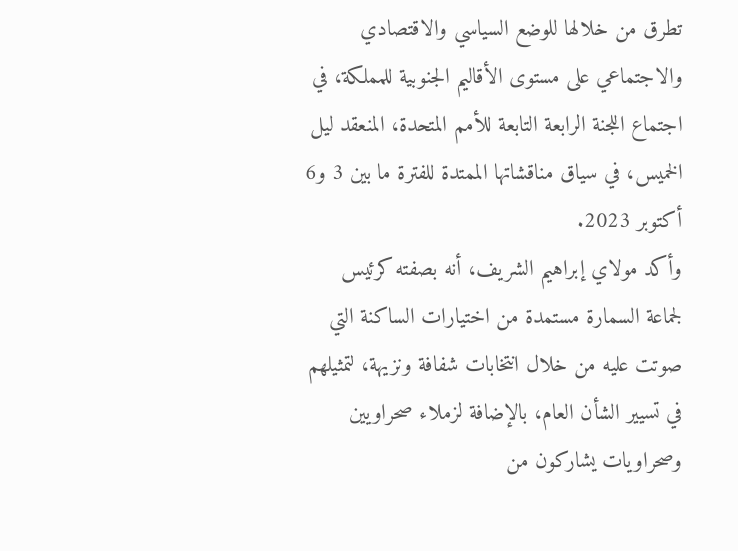تطرق من خلالها للوضع السياسي والاقتصادي والاجتماعي على مستوى الأقاليم الجنوبية للمملكة، في اجتماع اللجنة الرابعة التابعة للأمم المتحدة، المنعقد ليل الخميس، في سياق مناقشاتها الممتدة للفترة ما بين 3 و6 أكتوبر 2023.
وأكد مولاي إبراهيم الشريف، أنه بصفته كرئيس لجماعة السمارة مستمدة من اختيارات الساكنة التي صوتت عليه من خلال انتخابات شفافة ونزيهة، لتمثيلهم في تسيير الشأن العام، بالإضافة لزملاء صحراويين وصحراويات يشاركون من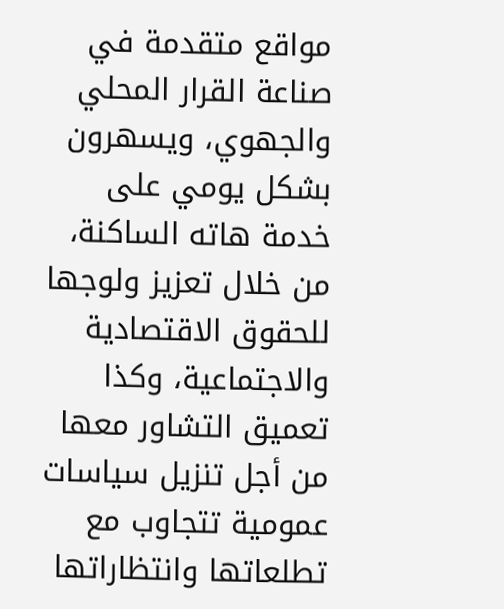مواقع متقدمة في صناعة القرار المحلي والجهوي، ويسهرون بشكل يومي على خدمة هاته الساكنة، من خلال تعزيز ولوجها للحقوق الاقتصادية والاجتماعية، وكذا تعميق التشاور معها من أجل تنزيل سياسات عمومية تتجاوب مع تطلعاتها وانتظاراتها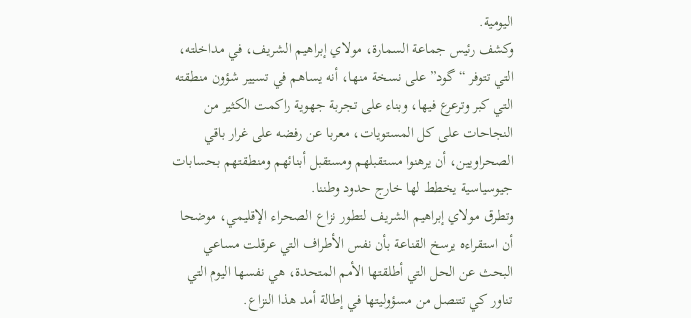اليومية.
وكشف رئيس جماعة السمارة، مولاي إبراهيم الشريف، في مداخلته، التي تتوفر “گود” على نسخة منها، أنه يساهم في تسيير شؤون منطقته التي كبر وترعرع فيها، وبناء على تجربة جهوية راكمت الكثير من النجاحات على كل المستويات، معربا عن رفضه على غرار باقي الصحراويين، أن يرهنوا مستقبلهم ومستقبل أبنائهم ومنطقتهم بحسابات جيوسياسية يخطط لها خارج حدود وطننا.
وتطرق مولاي إبراهيم الشريف لتطور نزاع الصحراء الإقليمي، موضحا أن استقراءه يرسخ القناعة بأن نفس الأطراف التي عرقلت مساعي البحث عن الحل التي أطلقتها الأمم المتحدة، هي نفسها اليوم التي تناور كي تتنصل من مسؤوليتها في إطالة أمد هذا النزاع.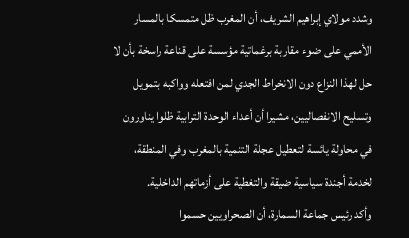وشدد مولاي إبراهيم الشريف، أن المغرب ظل متمسكا بالمسار الأممي على ضوء مقاربة برغماتية مؤسسة على قناعة راسخة بأن لا حل لهذا النزاع دون الانخراط الجدي لمن افتعله وواكبه بتمويل وتسليح الانفصاليين، مشيرا أن أعداء الوحدة الترابية ظلوا يناورون في محاولة يائسة لتعطيل عجلة التنمية بالمغرب وفي المنطقة، لخدمة أجندة سياسية ضيقة والتغطية على أزماتهم الداخلية.
وأكد رئيس جماعة السمارة، أن الصحراويين حسموا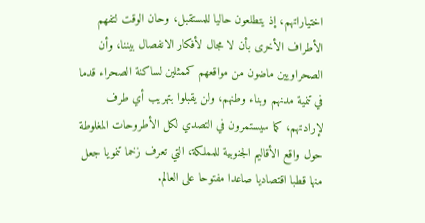اختياراتهم، إذ يتطلعون حاليا للمستقبل، وحان الوقت لتفهم الأطراف الأخرى بأن لا مجال لأفكار الانفصال بيننا، وأن الصحراويين ماضون من مواقعهم كممثلين لساكنة الصحراء قدما في تنمية مدنهم وبناء وطنهم، ولن يقبلوا بتهريب أي طرف لإرادتهم، كما سيستمرون في التصدي لكل الأطروحات المغلوطة حول واقع الأقاليم الجنوبية للمملكة، التي تعرف زخما تنمويا جعل منها قطبا اقتصاديا صاعدا مفتوحا على العالم.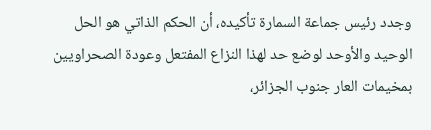وجدد رئيس جماعة السمارة تأكيده، أن الحكم الذاتي هو الحل الوحيد والأوحد لوضع حد لهذا النزاع المفتعل وعودة الصحراويين بمخيمات العار جنوب الجزائر،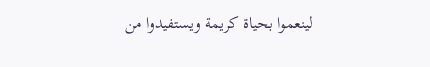لينعموا بحياة كريمة ويستفيدوا من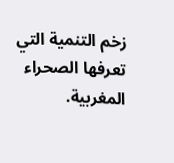زخم التنمية التي تعرفها الصحراء المغربية.